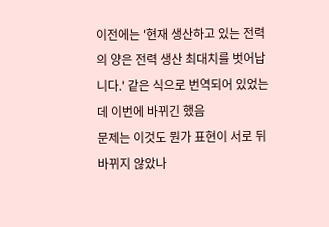이전에는 '현재 생산하고 있는 전력의 양은 전력 생산 최대치를 벗어납니다.' 같은 식으로 번역되어 있었는데 이번에 바뀌긴 했음
문제는 이것도 뭔가 표현이 서로 뒤바뀌지 않았나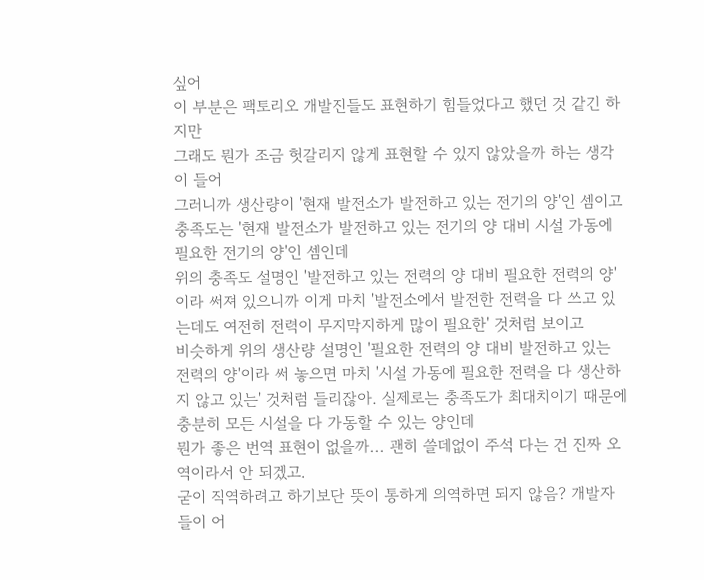싶어
이 부분은 팩토리오 개발진들도 표현하기 힘들었다고 했던 것 같긴 하지만
그래도 뭔가 조금 헛갈리지 않게 표현할 수 있지 않았을까 하는 생각이 들어
그러니까 생산량이 '현재 발전소가 발전하고 있는 전기의 양'인 셈이고
충족도는 '현재 발전소가 발전하고 있는 전기의 양 대비 시설 가동에 필요한 전기의 양'인 셈인데
위의 충족도 설명인 '발전하고 있는 전력의 양 대비 필요한 전력의 양'이라 써져 있으니까 이게 마치 '발전소에서 발전한 전력을 다 쓰고 있는데도 여전히 전력이 무지막지하게 많이 필요한' 것처럼 보이고
비슷하게 위의 생산량 설명인 '필요한 전력의 양 대비 발전하고 있는 전력의 양'이라 써 놓으면 마치 '시설 가동에 필요한 전력을 다 생산하지 않고 있는' 것처럼 들리잖아. 실제로는 충족도가 최대치이기 때문에 충분히 모든 시설을 다 가동할 수 있는 양인데
뭔가 좋은 번역 표현이 없을까... 괜히 쓸데없이 주석 다는 건 진짜 오역이라서 안 되겠고.
굳이 직역하려고 하기보단 뜻이 통하게 의역하면 되지 않음? 개발자들이 어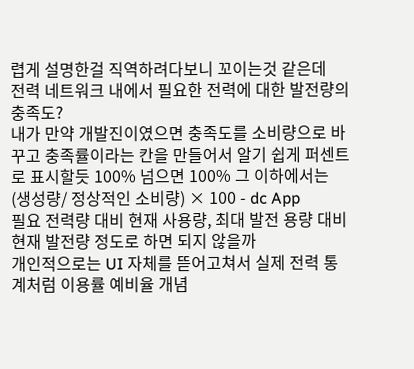렵게 설명한걸 직역하려다보니 꼬이는것 같은데
전력 네트워크 내에서 필요한 전력에 대한 발전량의 충족도?
내가 만약 개발진이였으면 충족도를 소비량으로 바꾸고 충족률이라는 칸을 만들어서 알기 쉽게 퍼센트로 표시할듯 100% 넘으면 100% 그 이하에서는 (생성량/ 정상적인 소비량) × 100 - dc App
필요 전력량 대비 현재 사용량, 최대 발전 용량 대비 현재 발전량 정도로 하면 되지 않을까
개인적으로는 UI 자체를 뜯어고쳐서 실제 전력 통계처럼 이용률 예비율 개념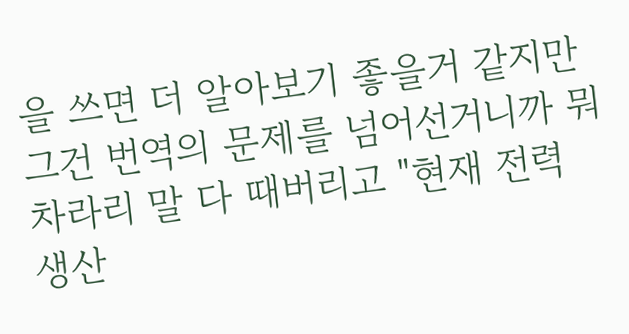을 쓰면 더 알아보기 좋을거 같지만 그건 번역의 문제를 넘어선거니까 뭐
차라리 말 다 때버리고 "현재 전력 생산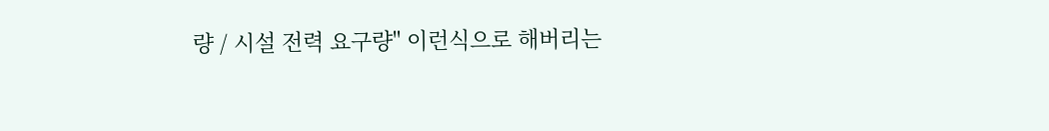량 / 시설 전력 요구량" 이런식으로 해버리는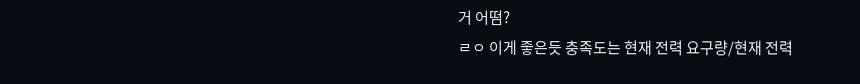거 어떰?
ㄹㅇ 이게 좋은듯 충족도는 현재 전력 요구량/현재 전력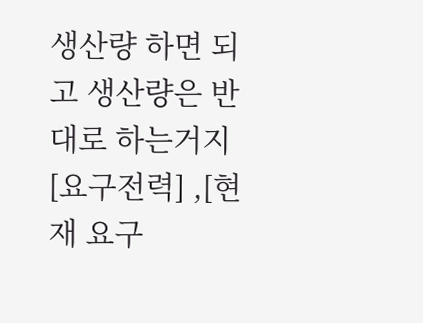생산량 하면 되고 생산량은 반대로 하는거지
[요구전력] ,[현재 요구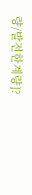량/발전한계량]?